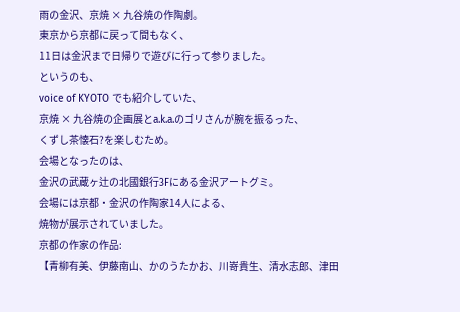雨の金沢、京焼 × 九谷焼の作陶劇。
東京から京都に戻って間もなく、
11日は金沢まで日帰りで遊びに行って参りました。
というのも、
voice of KYOTO でも紹介していた、
京焼 × 九谷焼の企画展とa.k.a.のゴリさんが腕を振るった、
くずし茶懐石?を楽しむため。
会場となったのは、
金沢の武蔵ヶ辻の北國銀行3Fにある金沢アートグミ。
会場には京都・金沢の作陶家14人による、
焼物が展示されていました。
京都の作家の作品:
【青柳有美、伊藤南山、かのうたかお、川嵜貴生、清水志郎、津田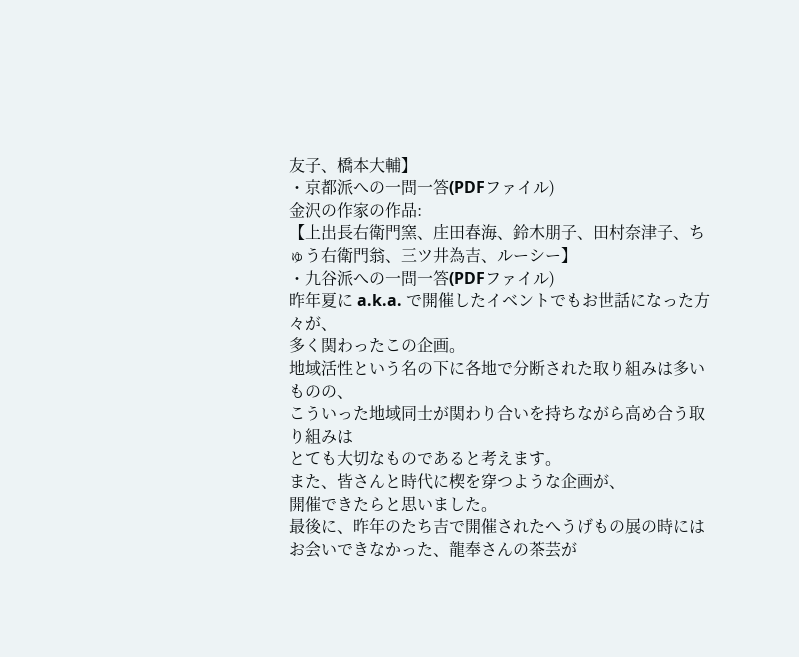友子、橋本大輔】
・京都派への一問一答(PDFファイル)
金沢の作家の作品:
【上出長右衛門窯、庄田春海、鈴木朋子、田村奈津子、ちゅう右衛門翁、三ツ井為吉、ルーシー】
・九谷派への一問一答(PDFファイル)
昨年夏に a.k.a. で開催したイベントでもお世話になった方々が、
多く関わったこの企画。
地域活性という名の下に各地で分断された取り組みは多いものの、
こういった地域同士が関わり合いを持ちながら高め合う取り組みは
とても大切なものであると考えます。
また、皆さんと時代に楔を穿つような企画が、
開催できたらと思いました。
最後に、昨年のたち吉で開催されたへうげもの展の時にはお会いできなかった、龍奉さんの茶芸が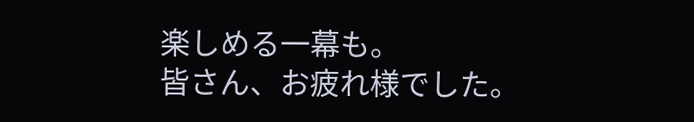楽しめる一幕も。
皆さん、お疲れ様でした。